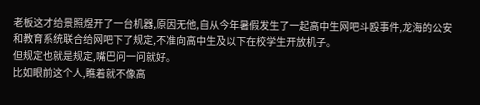老板这才给景照煜开了一台机器,原因无他,自从今年暑假发生了一起高中生网吧斗殴事件,龙海的公安和教育系统联合给网吧下了规定,不准向高中生及以下在校学生开放机子。
但规定也就是规定,嘴巴问一问就好。
比如眼前这个人,瞧着就不像高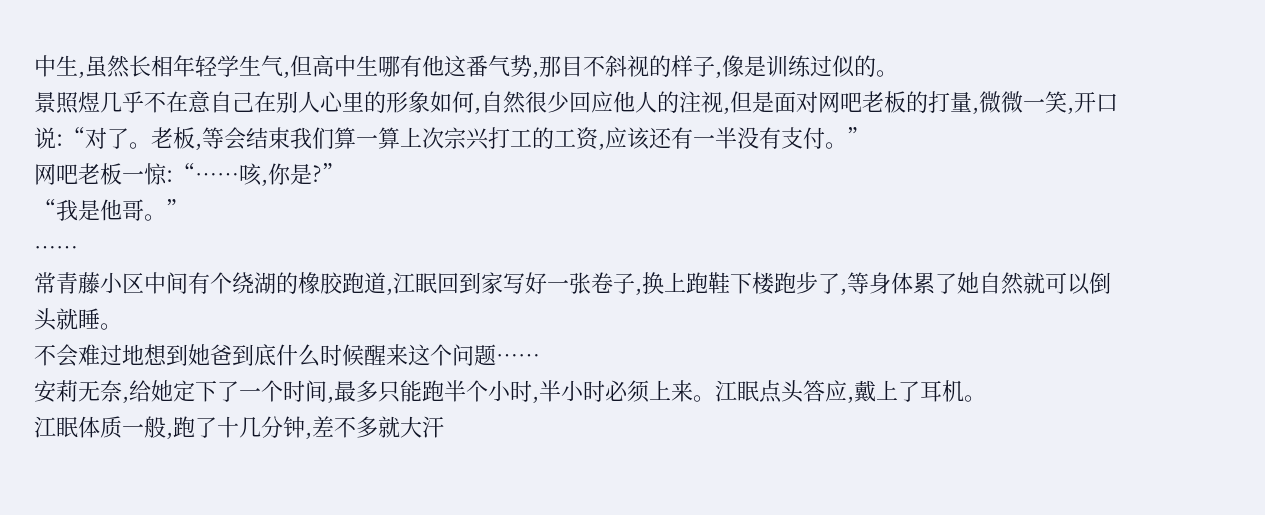中生,虽然长相年轻学生气,但高中生哪有他这番气势,那目不斜视的样子,像是训练过似的。
景照煜几乎不在意自己在别人心里的形象如何,自然很少回应他人的注视,但是面对网吧老板的打量,微微一笑,开口说:“对了。老板,等会结束我们算一算上次宗兴打工的工资,应该还有一半没有支付。”
网吧老板一惊:“……咳,你是?”
“我是他哥。”
……
常青藤小区中间有个绕湖的橡胶跑道,江眠回到家写好一张卷子,换上跑鞋下楼跑步了,等身体累了她自然就可以倒头就睡。
不会难过地想到她爸到底什么时候醒来这个问题……
安莉无奈,给她定下了一个时间,最多只能跑半个小时,半小时必须上来。江眠点头答应,戴上了耳机。
江眠体质一般,跑了十几分钟,差不多就大汗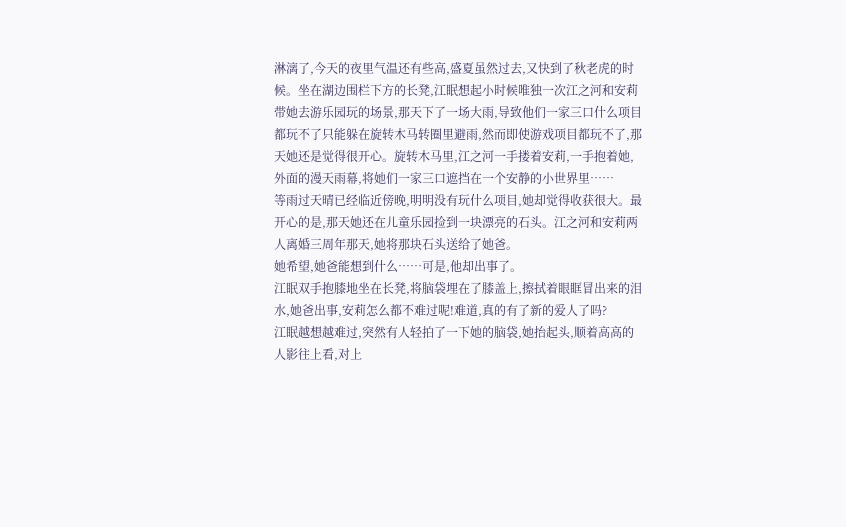淋漓了,今天的夜里气温还有些高,盛夏虽然过去,又快到了秋老虎的时候。坐在湖边围栏下方的长凳,江眠想起小时候唯独一次江之河和安莉带她去游乐园玩的场景,那天下了一场大雨,导致他们一家三口什么项目都玩不了只能躲在旋转木马转圈里避雨,然而即使游戏项目都玩不了,那天她还是觉得很开心。旋转木马里,江之河一手搂着安莉,一手抱着她,外面的漫天雨幕,将她们一家三口遮挡在一个安静的小世界里……
等雨过天晴已经临近傍晚,明明没有玩什么项目,她却觉得收获很大。最开心的是,那天她还在儿童乐园捡到一块漂亮的石头。江之河和安莉两人离婚三周年那天,她将那块石头送给了她爸。
她希望,她爸能想到什么……可是,他却出事了。
江眠双手抱膝地坐在长凳,将脑袋埋在了膝盖上,擦拭着眼眶冒出来的泪水,她爸出事,安莉怎么都不难过呢!难道,真的有了新的爱人了吗?
江眠越想越难过,突然有人轻拍了一下她的脑袋,她抬起头,顺着高高的人影往上看,对上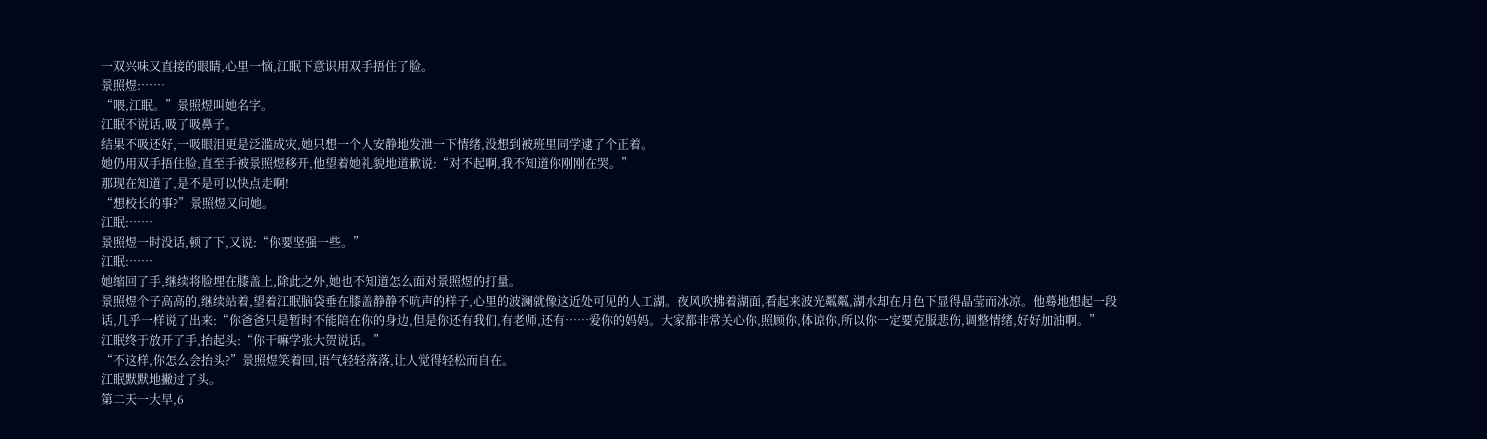一双兴味又直接的眼睛,心里一恼,江眠下意识用双手捂住了脸。
景照煜:……
“喂,江眠。”景照煜叫她名字。
江眠不说话,吸了吸鼻子。
结果不吸还好,一吸眼泪更是泛滥成灾,她只想一个人安静地发泄一下情绪,没想到被班里同学逮了个正着。
她仍用双手捂住脸,直至手被景照煜移开,他望着她礼貌地道歉说:“对不起啊,我不知道你刚刚在哭。”
那现在知道了,是不是可以快点走啊!
“想校长的事?”景照煜又问她。
江眠:……
景照煜一时没话,顿了下,又说:“你要坚强一些。”
江眠:……
她缩回了手,继续将脸埋在膝盖上,除此之外,她也不知道怎么面对景照煜的打量。
景照煜个子高高的,继续站着,望着江眠脑袋垂在膝盖静静不吭声的样子,心里的波澜就像这近处可见的人工湖。夜风吹拂着湖面,看起来波光粼粼,湖水却在月色下显得晶莹而冰凉。他蓦地想起一段话,几乎一样说了出来:“你爸爸只是暂时不能陪在你的身边,但是你还有我们,有老师,还有……爱你的妈妈。大家都非常关心你,照顾你,体谅你,所以你一定要克服悲伤,调整情绪,好好加油啊。”
江眠终于放开了手,抬起头:“你干嘛学张大贺说话。”
“不这样,你怎么会抬头?”景照煜笑着回,语气轻轻落落,让人觉得轻松而自在。
江眠默默地撇过了头。
第二天一大早,6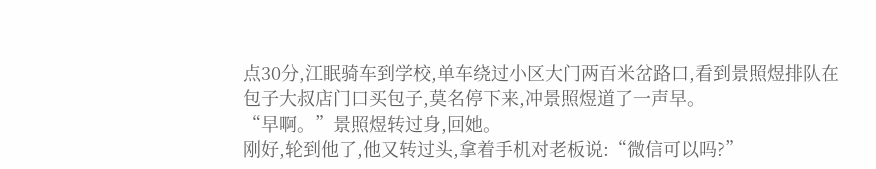点30分,江眠骑车到学校,单车绕过小区大门两百米岔路口,看到景照煜排队在包子大叔店门口买包子,莫名停下来,冲景照煜道了一声早。
“早啊。”景照煜转过身,回她。
刚好,轮到他了,他又转过头,拿着手机对老板说:“微信可以吗?”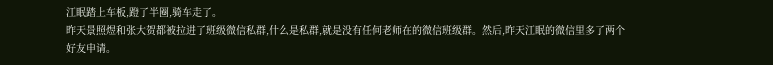江眠踏上车板,蹬了半圈,骑车走了。
昨天景照煜和张大贺都被拉进了班级微信私群,什么是私群,就是没有任何老师在的微信班级群。然后,昨天江眠的微信里多了两个好友申请。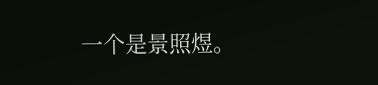一个是景照煜。